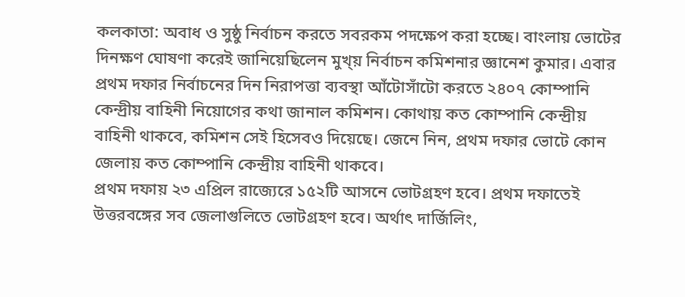কলকাতা: অবাধ ও সুষ্ঠু নির্বাচন করতে সবরকম পদক্ষেপ করা হচ্ছে। বাংলায় ভোটের দিনক্ষণ ঘোষণা করেই জানিয়েছিলেন মুখ্য় নির্বাচন কমিশনার জ্ঞানেশ কুমার। এবার প্রথম দফার নির্বাচনের দিন নিরাপত্তা ব্যবস্থা আঁটোসাঁটো করতে ২৪০৭ কোম্পানি কেন্দ্রীয় বাহিনী নিয়োগের কথা জানাল কমিশন। কোথায় কত কোম্পানি কেন্দ্রীয় বাহিনী থাকবে, কমিশন সেই হিসেবও দিয়েছে। জেনে নিন, প্রথম দফার ভোটে কোন জেলায় কত কোম্পানি কেন্দ্রীয় বাহিনী থাকবে।
প্রথম দফায় ২৩ এপ্রিল রাজ্যেরে ১৫২টি আসনে ভোটগ্রহণ হবে। প্রথম দফাতেই উত্তরবঙ্গের সব জেলাগুলিতে ভোটগ্রহণ হবে। অর্থাৎ দার্জিলিং,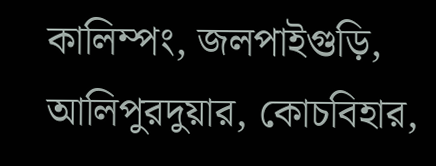কালিম্পং, জলপাইগুড়ি, আলিপুরদুয়ার, কোচবিহার,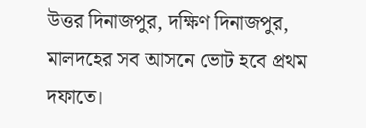উত্তর দিনাজপুর, দক্ষিণ দিনাজপুর, মালদহের সব আসনে ভোট হবে প্রথম দফাতে।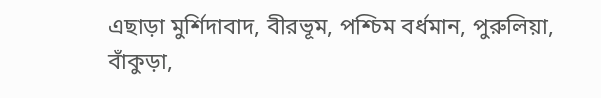এছাড়া মুর্শিদাবাদ, বীরভূম, পশ্চিম বর্ধমান, পুরুলিয়া, বাঁকুড়া,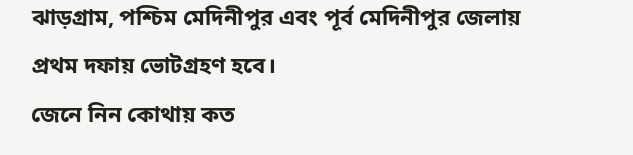ঝাড়গ্রাম, পশ্চিম মেদিনীপুর এবং পূর্ব মেদিনীপুর জেলায় প্রথম দফায় ভোটগ্রহণ হবে।
জেনে নিন কোথায় কত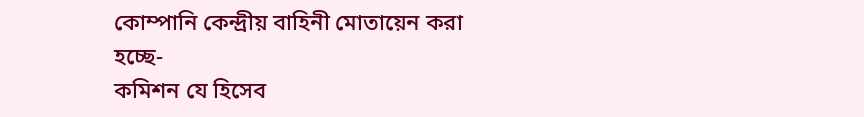কোম্পানি কেন্দ্রীয় বাহিনী মোতায়েন করা হচ্ছে-
কমিশন যে হিসেব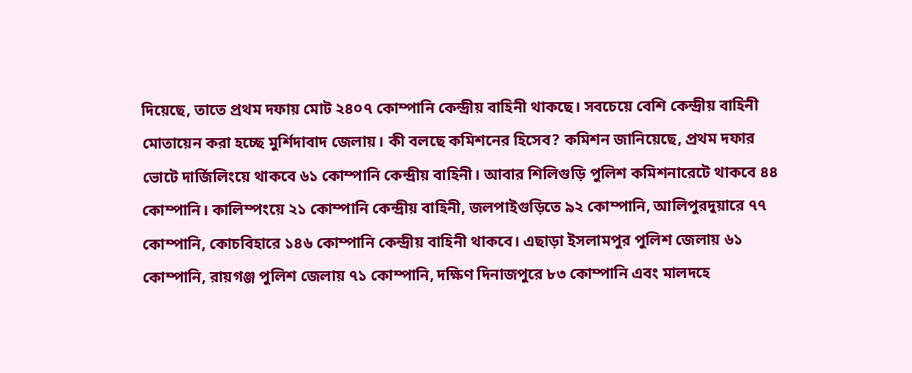দিয়েছে, তাতে প্রথম দফায় মোট ২৪০৭ কোম্পানি কেন্দ্রীয় বাহিনী থাকছে। সবচেয়ে বেশি কেন্দ্রীয় বাহিনী মোতায়েন করা হচ্ছে মুর্শিদাবাদ জেলায়। কী বলছে কমিশনের হিসেব? কমিশন জানিয়েছে, প্রথম দফার ভোটে দার্জিলিংয়ে থাকবে ৬১ কোম্পানি কেন্দ্রীয় বাহিনী। আবার শিলিগুড়ি পুলিশ কমিশনারেটে থাকবে ৪৪ কোম্পানি। কালিম্পংয়ে ২১ কোম্পানি কেন্দ্রীয় বাহিনী, জলপাইগুড়িতে ৯২ কোম্পানি, আলিপুরদুয়ারে ৭৭ কোম্পানি, কোচবিহারে ১৪৬ কোম্পানি কেন্দ্রীয় বাহিনী থাকবে। এছাড়া ইসলামপুর পুলিশ জেলায় ৬১ কোম্পানি, রায়গঞ্জ পুলিশ জেলায় ৭১ কোম্পানি, দক্ষিণ দিনাজপুরে ৮৩ কোম্পানি এবং মালদহে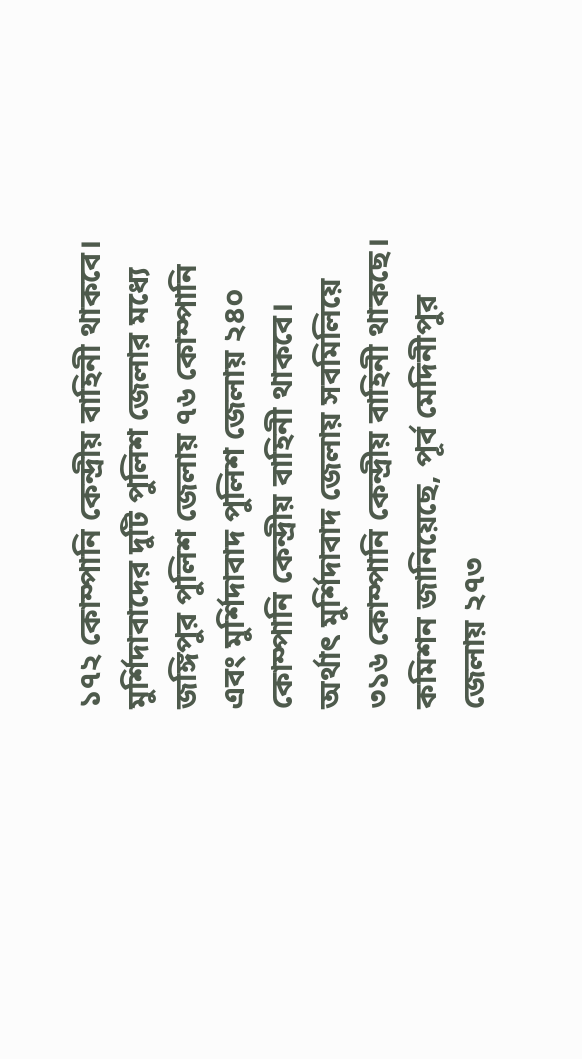১৭২ কোম্পানি কেন্দ্রীয় বাহিনী থাকবে।
মুর্শিদাবাদের দুটি পুলিশ জেলার মধ্যে জঙ্গিপুর পুলিশ জেলায় ৭৬ কোম্পানি এবং মুর্শিদাবাদ পুলিশ জেলায় ২৪০ কোম্পানি কেন্দ্রীয় বাহিনী থাকবে। অর্থাৎ মুর্শিদাবাদ জেলায় সবমিলিয়ে ৩১৬ কোম্পানি কেন্দ্রীয় বাহিনী থাকছে।
কমিশন জানিয়েছে, পূর্ব মেদিনীপুর জেলায় ২৭৩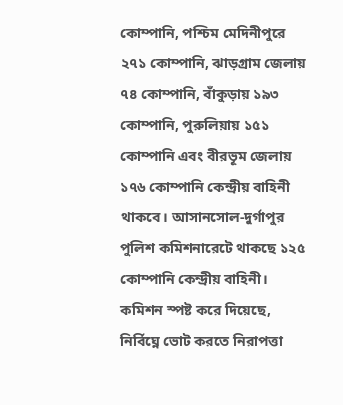কোম্পানি, পশ্চিম মেদিনীপুরে ২৭১ কোম্পানি, ঝাড়গ্রাম জেলায় ৭৪ কোম্পানি, বাঁকুড়ায় ১৯৩ কোম্পানি, পুরুলিয়ায় ১৫১ কোম্পানি এবং বীরভূম জেলায় ১৭৬ কোম্পানি কেন্দ্রীয় বাহিনী থাকবে। আসানসোল-দুর্গাপুর পুলিশ কমিশনারেটে থাকছে ১২৫ কোম্পানি কেন্দ্রীয় বাহিনী। কমিশন স্পষ্ট করে দিয়েছে, নির্বিঘ্নে ভোট করতে নিরাপত্তা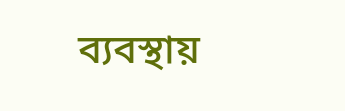ব্যবস্থায়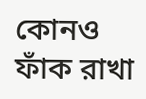কোনও ফাঁক রাখা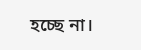হচ্ছে না।